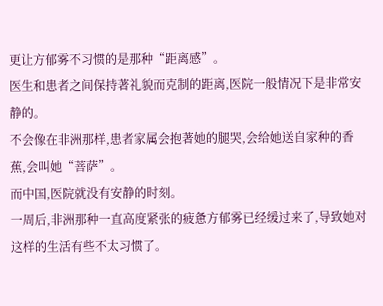更让方郁雾不习惯的是那种“距离感”。
医生和患者之间保持著礼貌而克制的距离,医院一般情况下是非常安静的。
不会像在非洲那样,患者家属会抱著她的腿哭,会给她送自家种的香蕉,会叫她“菩萨”。
而中国,医院就没有安静的时刻。
一周后,非洲那种一直高度紧张的疲惫方郁雾已经缓过来了,导致她对这样的生活有些不太习惯了。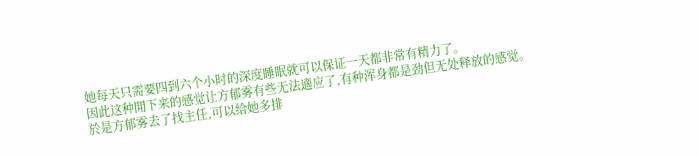她每天只需要四到六个小时的深度睡眠就可以保证一天都非常有精力了。
因此这种閒下来的感觉让方郁雾有些无法適应了,有种浑身都是劲但无处释放的感觉。
於是方郁雾去了找主任,可以给她多排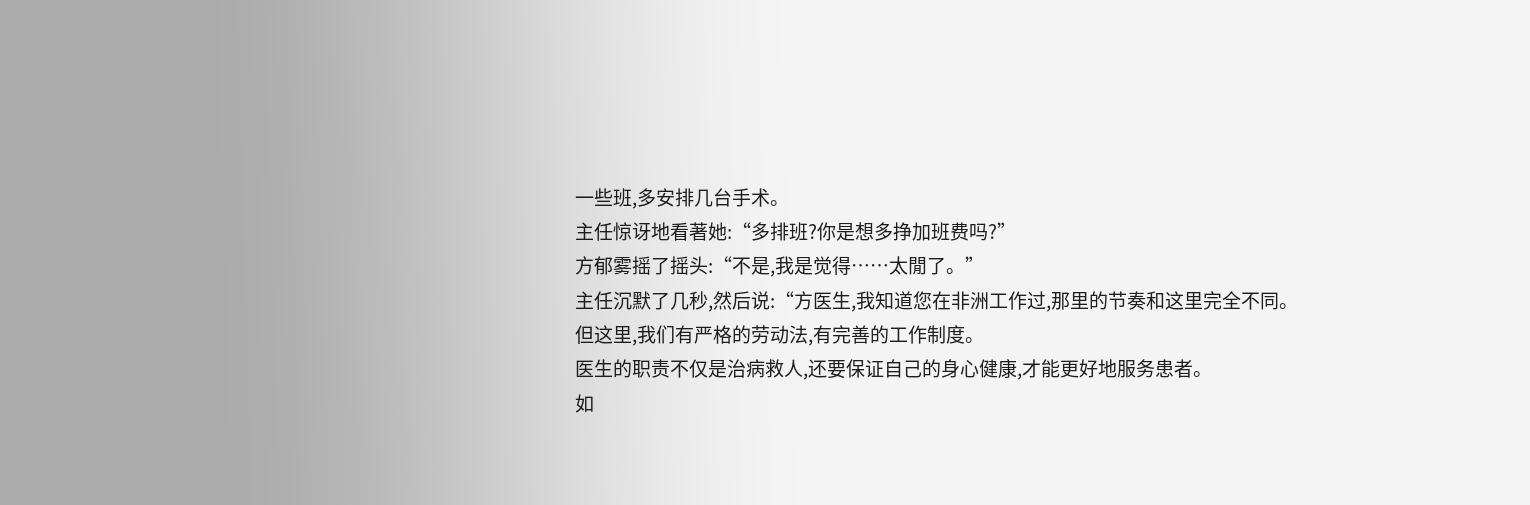一些班,多安排几台手术。
主任惊讶地看著她:“多排班?你是想多挣加班费吗?”
方郁雾摇了摇头:“不是,我是觉得……太閒了。”
主任沉默了几秒,然后说:“方医生,我知道您在非洲工作过,那里的节奏和这里完全不同。
但这里,我们有严格的劳动法,有完善的工作制度。
医生的职责不仅是治病救人,还要保证自己的身心健康,才能更好地服务患者。
如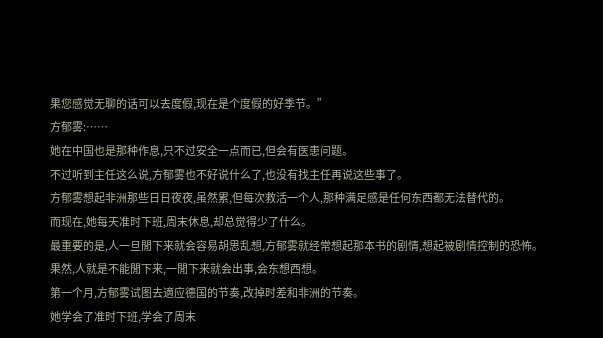果您感觉无聊的话可以去度假,现在是个度假的好季节。”
方郁雾:……
她在中国也是那种作息,只不过安全一点而已,但会有医患问题。
不过听到主任这么说,方郁雾也不好说什么了,也没有找主任再说这些事了。
方郁雾想起非洲那些日日夜夜,虽然累,但每次救活一个人,那种满足感是任何东西都无法替代的。
而现在,她每天准时下班,周末休息,却总觉得少了什么。
最重要的是,人一旦閒下来就会容易胡思乱想,方郁雾就经常想起那本书的剧情,想起被剧情控制的恐怖。
果然,人就是不能閒下来,一閒下来就会出事,会东想西想。
第一个月,方郁雾试图去適应德国的节奏,改掉时差和非洲的节奏。
她学会了准时下班,学会了周末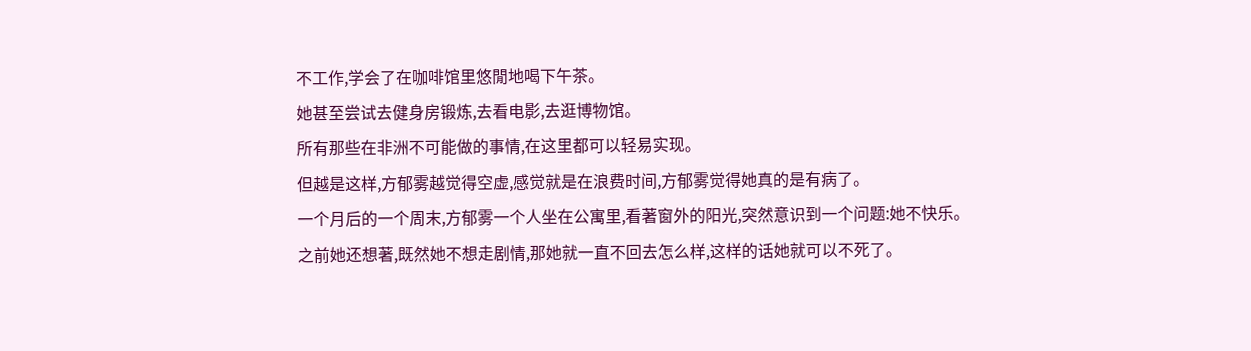不工作,学会了在咖啡馆里悠閒地喝下午茶。
她甚至尝试去健身房锻炼,去看电影,去逛博物馆。
所有那些在非洲不可能做的事情,在这里都可以轻易实现。
但越是这样,方郁雾越觉得空虚,感觉就是在浪费时间,方郁雾觉得她真的是有病了。
一个月后的一个周末,方郁雾一个人坐在公寓里,看著窗外的阳光,突然意识到一个问题:她不快乐。
之前她还想著,既然她不想走剧情,那她就一直不回去怎么样,这样的话她就可以不死了。